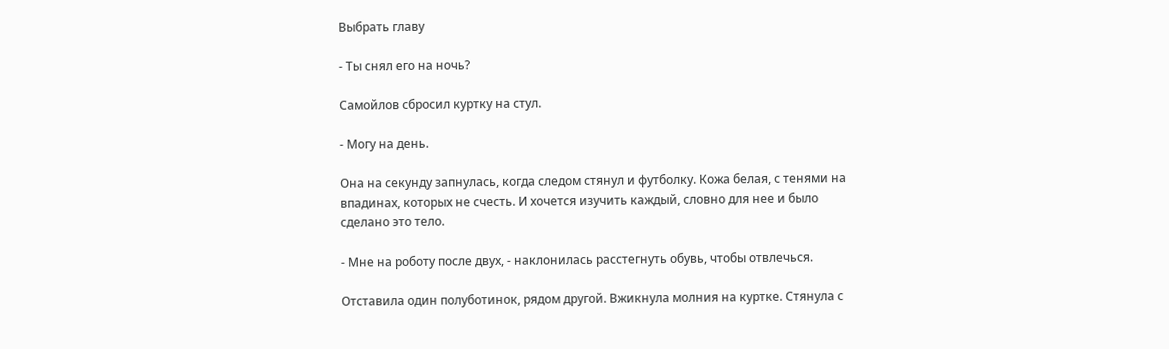Выбрать главу

- Ты снял его на ночь?

Самойлов сбросил куртку на стул.

- Могу на день.

Она на секунду запнулась, когда следом стянул и футболку. Кожа белая, с тенями на впадинах, которых не счесть. И хочется изучить каждый, словно для нее и было сделано это тело.

- Мне на роботу после двух, - наклонилась расстегнуть обувь, чтобы отвлечься.

Отставила один полуботинок, рядом другой. Вжикнула молния на куртке. Стянула с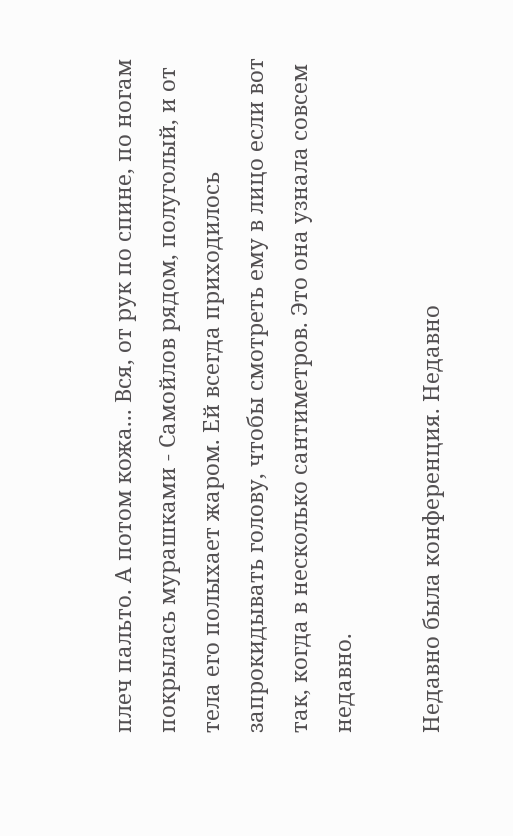плеч пальто. А потом кожа... Вся, от рук по спине, по ногам покрылась мурашками - Самойлов рядом, полуголый, и от тела его полыхает жаром. Ей всегда приходилось запрокидывать голову, чтобы смотреть ему в лицо если вот так, когда в несколько сантиметров. Это она узнала совсем недавно.

Недавно была конференция. Недавно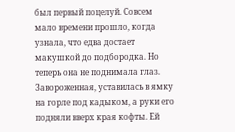был первый поцелуй. Совсем мало времени прошло, когда узнала, что едва достает макушкой до подбородка. Но теперь она не поднимала глаз. Завороженная, уставилась в ямку на горле под кадыком, а руки его подняли вверх края кофты. Ей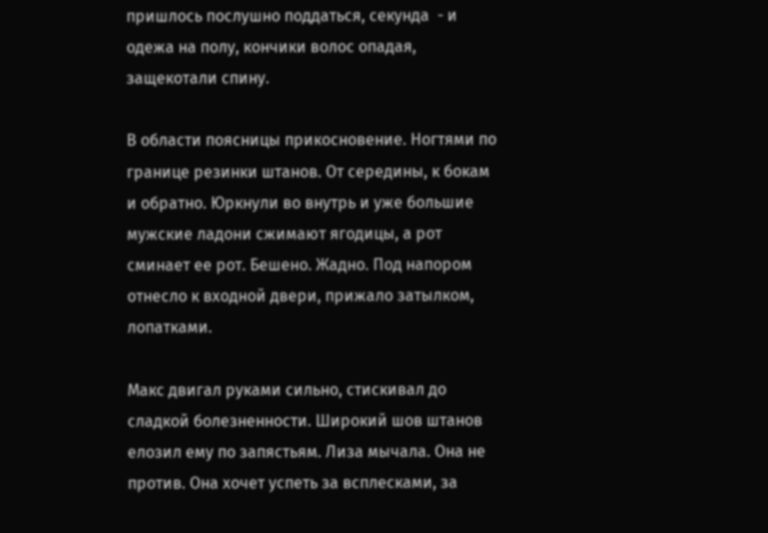пришлось послушно поддаться, секунда  - и одежа на полу, кончики волос опадая, защекотали спину.

В области поясницы прикосновение. Ногтями по границе резинки штанов. От середины, к бокам и обратно. Юркнули во внутрь и уже большие мужские ладони сжимают ягодицы, а рот сминает ее рот. Бешено. Жадно. Под напором отнесло к входной двери, прижало затылком, лопатками.

Макс двигал руками сильно, стискивал до сладкой болезненности. Широкий шов штанов елозил ему по запястьям. Лиза мычала. Она не против. Она хочет успеть за всплесками, за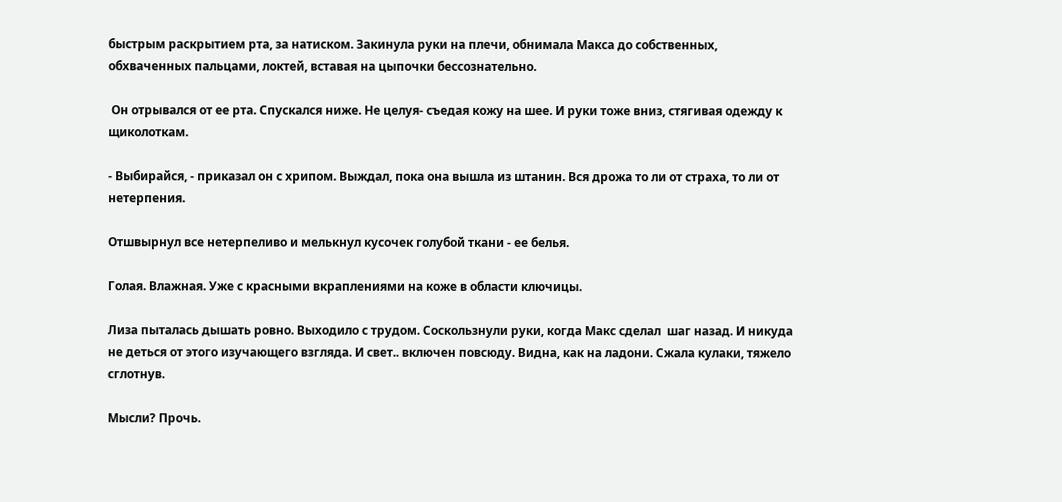быстрым раскрытием рта, за натиском. Закинула руки на плечи, обнимала Макса до собственных, обхваченных пальцами, локтей, вставая на цыпочки бессознательно.

 Он отрывался от ее рта. Спускался ниже. Не целуя- съедая кожу на шее. И руки тоже вниз, стягивая одежду к щиколоткам.

- Выбирайся, - приказал он с хрипом. Выждал, пока она вышла из штанин. Вся дрожа то ли от страха, то ли от нетерпения.

Отшвырнул все нетерпеливо и мелькнул кусочек голубой ткани - ее белья.

Голая. Влажная. Уже с красными вкраплениями на коже в области ключицы.

Лиза пыталась дышать ровно. Выходило с трудом. Соскользнули руки, когда Макс сделал  шаг назад. И никуда не деться от этого изучающего взгляда. И свет.. включен повсюду. Видна, как на ладони. Сжала кулаки, тяжело сглотнув.

Мысли? Прочь.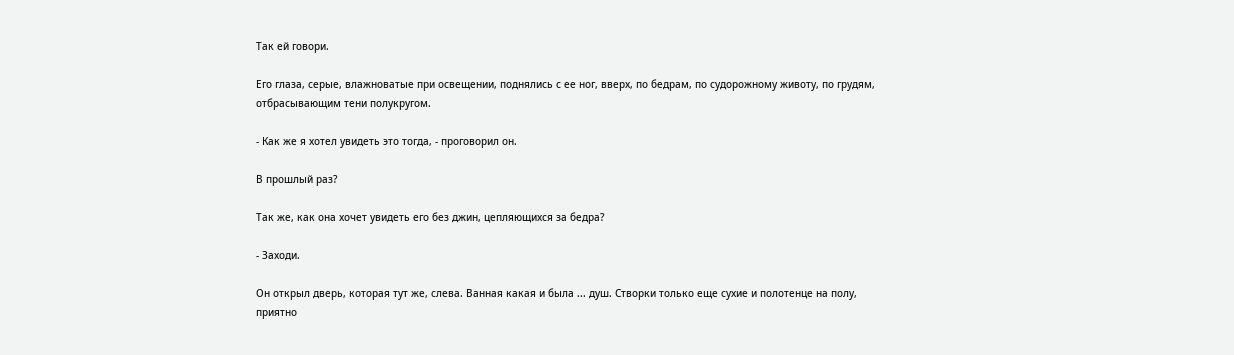Так ей говори.

Его глаза, серые, влажноватые при освещении, поднялись с ее ног, вверх, по бедрам, по судорожному животу, по грудям, отбрасывающим тени полукругом.

- Как же я хотел увидеть это тогда, - проговорил он.

В прошлый раз?

Так же, как она хочет увидеть его без джин, цепляющихся за бедра?

- Заходи.

Он открыл дверь, которая тут же, слева. Ванная какая и была ... душ. Створки только еще сухие и полотенце на полу, приятно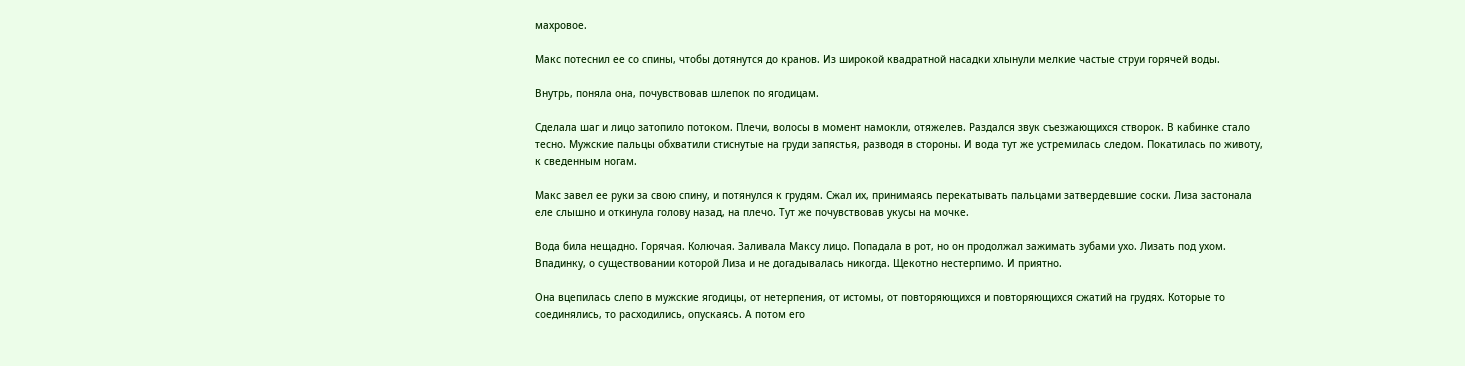махровое.

Макс потеснил ее со спины, чтобы дотянутся до кранов. Из широкой квадратной насадки хлынули мелкие частые струи горячей воды.

Внутрь, поняла она, почувствовав шлепок по ягодицам.

Сделала шаг и лицо затопило потоком. Плечи, волосы в момент намокли, отяжелев. Раздался звук съезжающихся створок. В кабинке стало тесно. Мужские пальцы обхватили стиснутые на груди запястья, разводя в стороны. И вода тут же устремилась следом. Покатилась по животу, к сведенным ногам.

Макс завел ее руки за свою спину, и потянулся к грудям. Сжал их, принимаясь перекатывать пальцами затвердевшие соски. Лиза застонала еле слышно и откинула голову назад, на плечо. Тут же почувствовав укусы на мочке.

Вода била нещадно. Горячая. Колючая. Заливала Максу лицо. Попадала в рот, но он продолжал зажимать зубами ухо. Лизать под ухом. Впадинку, о существовании которой Лиза и не догадывалась никогда. Щекотно нестерпимо. И приятно.

Она вцепилась слепо в мужские ягодицы, от нетерпения, от истомы, от повторяющихся и повторяющихся сжатий на грудях. Которые то соединялись, то расходились, опускаясь. А потом его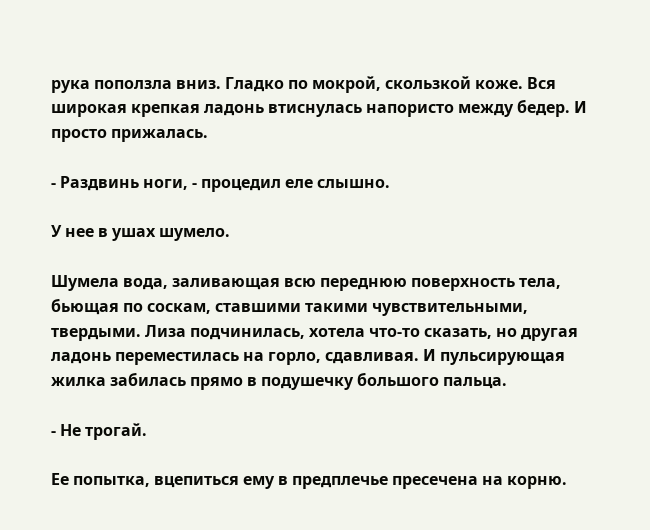рука поползла вниз. Гладко по мокрой, скользкой коже. Вся широкая крепкая ладонь втиснулась напористо между бедер. И просто прижалась.

- Раздвинь ноги, - процедил еле слышно.

У нее в ушах шумело.

Шумела вода, заливающая всю переднюю поверхность тела, бьющая по соскам, ставшими такими чувствительными, твердыми. Лиза подчинилась, хотела что-то сказать, но другая ладонь переместилась на горло, сдавливая. И пульсирующая жилка забилась прямо в подушечку большого пальца.

- Не трогай.

Ее попытка, вцепиться ему в предплечье пресечена на корню.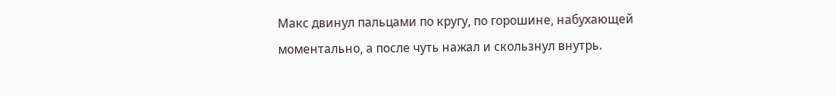Макс двинул пальцами по кругу, по горошине, набухающей моментально, а после чуть нажал и скользнул внутрь.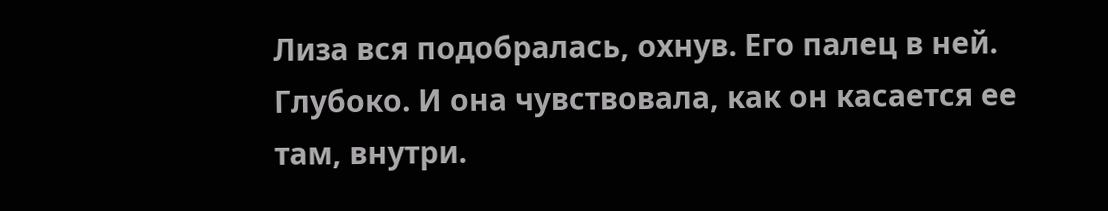Лиза вся подобралась, охнув. Его палец в ней. Глубоко. И она чувствовала, как он касается ее там, внутри.